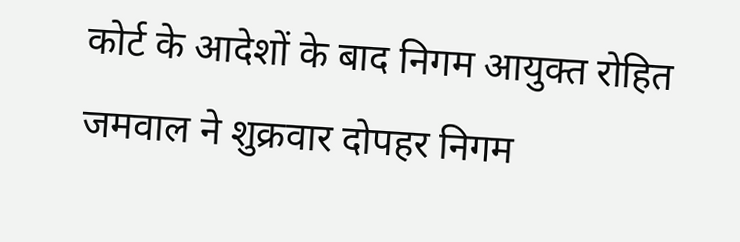कोर्ट के आदेशों के बाद निगम आयुक्त रोहित जमवाल ने शुक्रवार दोपहर निगम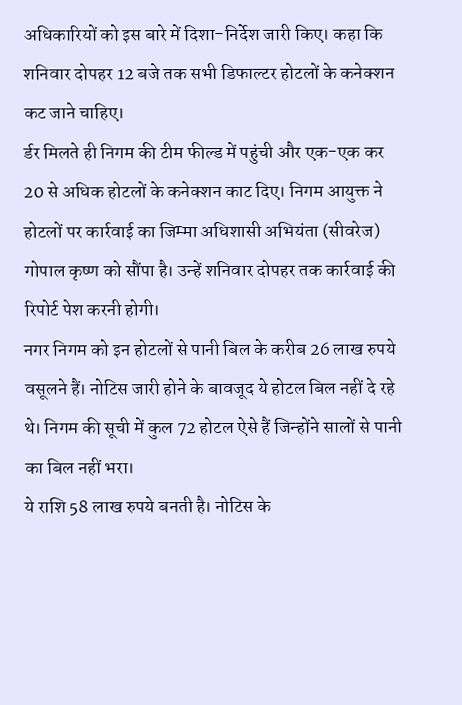अधिकारियों को इस बारे में दिशा-निर्देश जारी किए। कहा कि शनिवार दोपहर 12 बजे तक सभी डिफाल्टर होटलों के कनेक्शन कट जाने चाहिए।
र्डर मिलते ही निगम की टीम फील्ड में पहुंची और एक-एक कर 20 से अधिक होटलों के कनेक्शन काट दिए। निगम आयुक्त ने होटलों पर कार्रवाई का जिम्मा अधिशासी अभियंता (सीवरेज) गोपाल कृष्ण को सौंपा है। उन्हें शनिवार दोपहर तक कार्रवाई की रिपोर्ट पेश करनी होगी।
नगर निगम को इन होटलों से पानी बिल के करीब 26 लाख रुपये वसूलने हैं। नोटिस जारी होने के बावजूद ये होटल बिल नहीं दे रहे थे। निगम की सूची में कुल 72 होटल ऐसे हैं जिन्होंने सालों से पानी का बिल नहीं भरा।
ये राशि 58 लाख रुपये बनती है। नोटिस के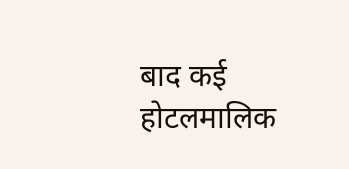बाद कई होटलमालिक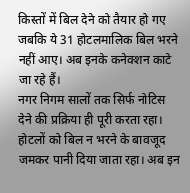किस्तों में बिल देने को तैयार हो गए जबकि ये 31 होटलमालिक बिल भरने नहीं आए। अब इनके कनेक्शन काटे जा रहे हैं।
नगर निगम सालों तक सिर्फ नोटिस देने की प्रक्रिया ही पूरी करता रहा। होटलों को बिल न भरने के बावजूद जमकर पानी दिया जाता रहा। अब इन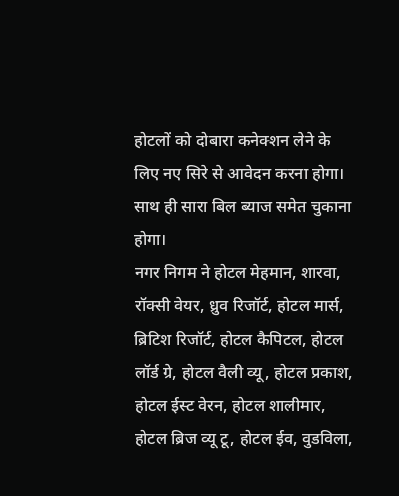होटलों को दोबारा कनेक्शन लेने के लिए नए सिरे से आवेदन करना होगा। साथ ही सारा बिल ब्याज समेत चुकाना होगा।
नगर निगम ने होटल मेहमान, शारवा, रॉक्सी वेयर, ध्रुव रिजॉर्ट, होटल मार्स, ब्रिटिश रिजॉर्ट, होटल कैपिटल, होटल लॉर्ड ग्रे, होटल वैली व्यू, होटल प्रकाश, होटल ईस्ट वेरन, होटल शालीमार, होटल ब्रिज व्यू टू, होटल ईव, वुडविला,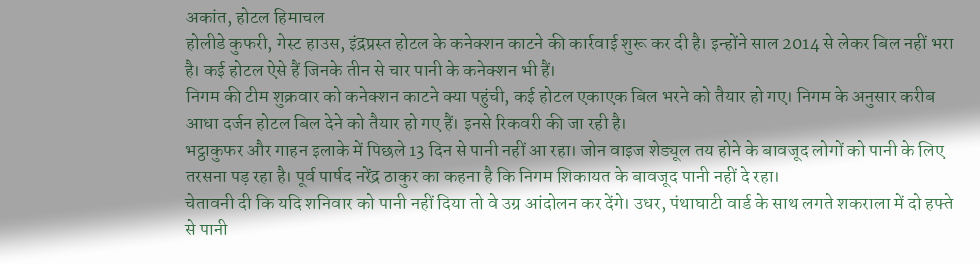अकांत, होटल हिमाचल
होलीडे कुफरी, गेस्ट हाउस, इंद्रप्रस्त होटल के कनेक्शन काटने की कार्रवाई शुरू कर दी है। इन्होंने साल 2014 से लेकर बिल नहीं भरा है। कई होटल ऐसे हैं जिनके तीन से चार पानी के कनेक्शन भी हैं।
निगम की टीम शुक्रवार को कनेक्शन काटने क्या पहुंची, कई होटल एकाएक बिल भरने को तैयार हो गए। निगम के अनुसार करीब आधा दर्जन होटल बिल देने को तैयार हो गए हैं। इनसे रिकवरी की जा रही है।
भट्ठाकुफर और गाहन इलाके में पिछले 13 दिन से पानी नहीं आ रहा। जोन वाइज शेड्यूल तय होने के बावजूद लोगों को पानी के लिए तरसना पड़ रहा है। पूर्व पार्षद नरेंद्र ठाकुर का कहना है कि निगम शिकायत के बावजूद पानी नहीं दे रहा।
चेतावनी दी कि यदि शनिवार को पानी नहीं दिया तो वे उग्र आंदोलन कर देंगे। उधर, पंथाघाटी वार्ड के साथ लगते शकराला में दो हफ्ते से पानी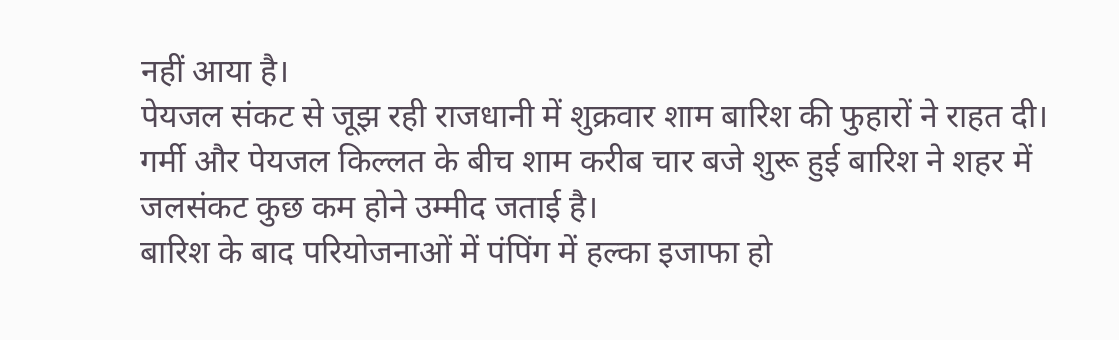नहीं आया है।
पेयजल संकट से जूझ रही राजधानी में शुक्रवार शाम बारिश की फुहारों ने राहत दी। गर्मी और पेयजल किल्लत के बीच शाम करीब चार बजे शुरू हुई बारिश ने शहर में जलसंकट कुछ कम होने उम्मीद जताई है।
बारिश के बाद परियोजनाओं में पंपिंग में हल्का इजाफा हो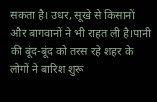सकता है। उधर, सूखे से किसानों और बागवानों ने भी राहत ली है।पानी की बूंद-बूंद को तरस रहे शहर के लोगों ने बारिश शुरू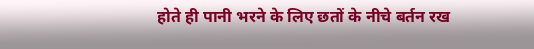होते ही पानी भरने के लिए छतों के नीचे बर्तन रख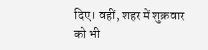दिए। वहीं, शहर में शुक्रवार को भी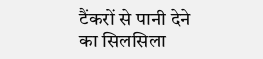टैंकरों से पानी देने का सिलसिला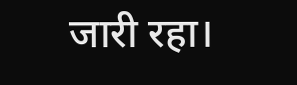जारी रहा।